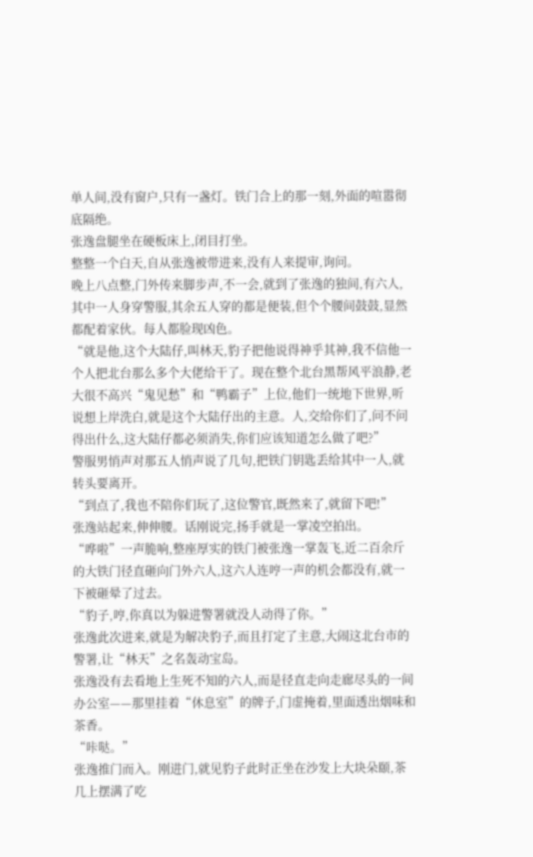单人间,没有窗户,只有一盏灯。铁门合上的那一刻,外面的喧嚣彻底隔绝。
张逸盘腿坐在硬板床上,闭目打坐。
整整一个白天,自从张逸被带进来,没有人来提审,询问。
晚上八点整,门外传来脚步声,不一会,就到了张逸的独间,有六人,其中一人身穿警服,其余五人穿的都是便装,但个个腰间鼓鼓,显然都配着家伙。每人都脸现凶色。
“就是他,这个大陆仔,叫林天,豹子把他说得神乎其神,我不信他一个人把北台那么多个大佬给干了。现在整个北台黑帮风平浪静,老大很不高兴“鬼见愁”和“鸭霸子”上位,他们一统地下世界,听说想上岸洗白,就是这个大陆仔出的主意。人,交给你们了,问不问得出什么,这大陆仔都必须消失,你们应该知道怎么做了吧?”
警服男悄声对那五人悄声说了几句,把铁门钥匙丢给其中一人,就转头要离开。
“到点了,我也不陪你们玩了,这位警官,既然来了,就留下吧!”
张逸站起来,伸伸腰。话刚说完,扬手就是一掌凌空拍出。
“哗啦”一声脆响,整座厚实的铁门被张逸一掌轰飞,近二百余斤的大铁门径直砸向门外六人,这六人连哼一声的机会都没有,就一下被砸晕了过去。
“豹子,哼,你真以为躲进警署就没人动得了你。”
张逸此次进来,就是为解决豹子,而且打定了主意,大闹这北台市的警署,让“林天”之名轰动宝岛。
张逸没有去看地上生死不知的六人,而是径直走向走廊尽头的一间办公室——那里挂着“休息室”的牌子,门虚掩着,里面透出烟味和茶香。
“咔哒。”
张逸推门而入。刚进门,就见豹子此时正坐在沙发上大块朵颐,茶几上摆满了吃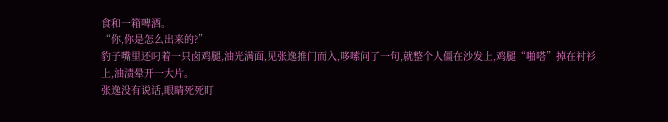食和一箱啤酒。
“你,你是怎么出来的?”
豹子嘴里还叼着一只卤鸡腿,油光满面,见张逸推门而入,哆嗦问了一句,就整个人僵在沙发上,鸡腿“啪嗒”掉在衬衫上,油渍晕开一大片。
张逸没有说话,眼睛死死盯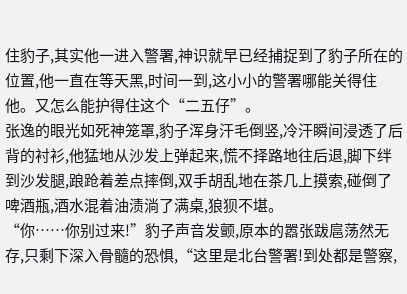住豹子,其实他一进入警署,神识就早已经捕捉到了豹子所在的位置,他一直在等天黑,时间一到,这小小的警署哪能关得住他。又怎么能护得住这个“二五仔”。
张逸的眼光如死神笼罩,豹子浑身汗毛倒竖,冷汗瞬间浸透了后背的衬衫,他猛地从沙发上弹起来,慌不择路地往后退,脚下绊到沙发腿,踉跄着差点摔倒,双手胡乱地在茶几上摸索,碰倒了啤酒瓶,酒水混着油渍淌了满桌,狼狈不堪。
“你……你别过来!”豹子声音发颤,原本的嚣张跋扈荡然无存,只剩下深入骨髓的恐惧,“这里是北台警署!到处都是警察,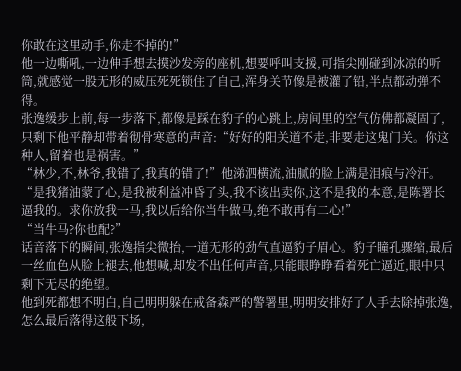你敢在这里动手,你走不掉的!”
他一边嘶吼,一边伸手想去摸沙发旁的座机,想要呼叫支援,可指尖刚碰到冰凉的听筒,就感觉一股无形的威压死死锁住了自己,浑身关节像是被灌了铅,半点都动弹不得。
张逸缓步上前,每一步落下,都像是踩在豹子的心跳上,房间里的空气仿佛都凝固了,只剩下他平静却带着彻骨寒意的声音:“好好的阳关道不走,非要走这鬼门关。你这种人,留着也是祸害。”
“林少,不,林爷,我错了,我真的错了!”他涕泗横流,油腻的脸上满是泪痕与冷汗。
“是我猪油蒙了心,是我被利益冲昏了头,我不该出卖你,这不是我的本意,是陈署长逼我的。求你放我一马,我以后给你当牛做马,绝不敢再有二心!”
“当牛马?你也配?”
话音落下的瞬间,张逸指尖微抬,一道无形的劲气直逼豹子眉心。豹子瞳孔骤缩,最后一丝血色从脸上褪去,他想喊,却发不出任何声音,只能眼睁睁看着死亡逼近,眼中只剩下无尽的绝望。
他到死都想不明白,自己明明躲在戒备森严的警署里,明明安排好了人手去除掉张逸,怎么最后落得这般下场,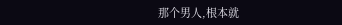那个男人,根本就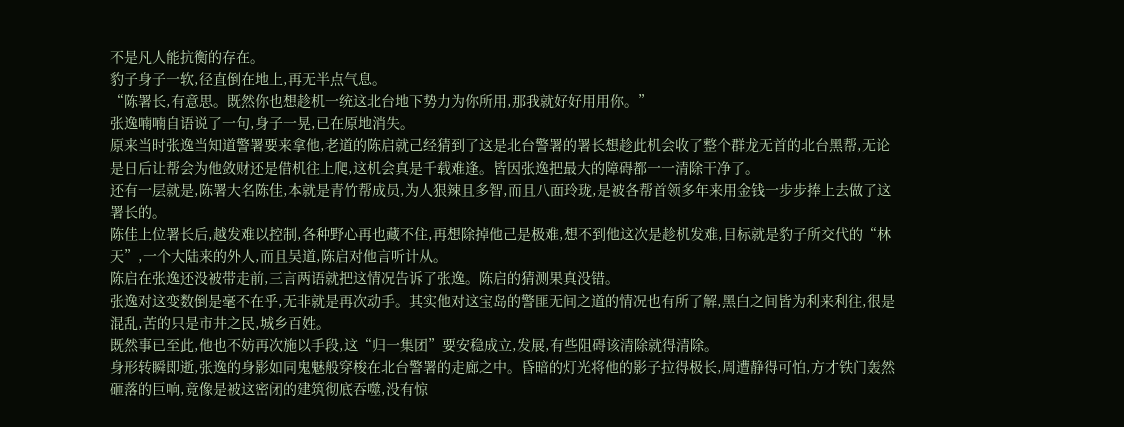不是凡人能抗衡的存在。
豹子身子一软,径直倒在地上,再无半点气息。
“陈署长,有意思。既然你也想趁机一统这北台地下势力为你所用,那我就好好用用你。”
张逸喃喃自语说了一句,身子一晃,已在原地消失。
原来当时张逸当知道警署要来拿他,老道的陈启就己经猜到了这是北台警署的署长想趁此机会收了整个群龙无首的北台黑帮,无论是日后让帮会为他敛财还是借机往上爬,这机会真是千载难逢。皆因张逸把最大的障碍都一一清除干净了。
还有一层就是,陈署大名陈佳,本就是青竹帮成员,为人狠辣且多智,而且八面玲珑,是被各帮首领多年来用金钱一步步捧上去做了这署长的。
陈佳上位署长后,越发难以控制,各种野心再也藏不住,再想除掉他己是极难,想不到他这次是趁机发难,目标就是豹子所交代的“林天”,一个大陆来的外人,而且吴道,陈启对他言听计从。
陈启在张逸还没被带走前,三言两语就把这情况告诉了张逸。陈启的猜测果真没错。
张逸对这变数倒是毫不在乎,无非就是再次动手。其实他对这宝岛的警匪无间之道的情况也有所了解,黑白之间皆为利来利往,很是混乱,苦的只是市井之民,城乡百姓。
既然事已至此,他也不妨再次施以手段,这“归一集团”要安稳成立,发展,有些阻碍该清除就得清除。
身形转瞬即逝,张逸的身影如同鬼魅般穿梭在北台警署的走廊之中。昏暗的灯光将他的影子拉得极长,周遭静得可怕,方才铁门轰然砸落的巨响,竟像是被这密闭的建筑彻底吞噬,没有惊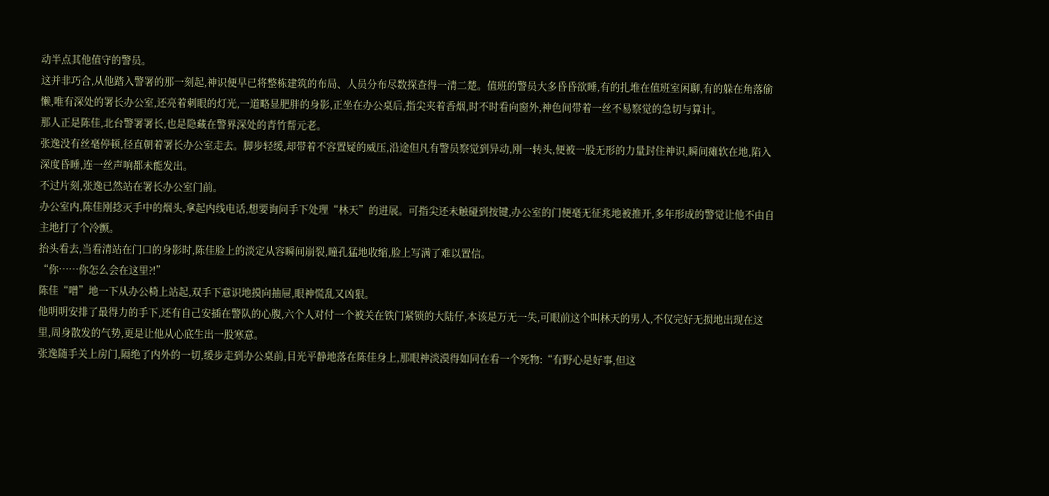动半点其他值守的警员。
这并非巧合,从他踏入警署的那一刻起,神识便早已将整栋建筑的布局、人员分布尽数探查得一清二楚。值班的警员大多昏昏欲睡,有的扎堆在值班室闲聊,有的躲在角落偷懒,唯有深处的署长办公室,还亮着刺眼的灯光,一道略显肥胖的身影,正坐在办公桌后,指尖夹着香烟,时不时看向窗外,神色间带着一丝不易察觉的急切与算计。
那人正是陈佳,北台警署署长,也是隐藏在警界深处的青竹帮元老。
张逸没有丝毫停顿,径直朝着署长办公室走去。脚步轻缓,却带着不容置疑的威压,沿途但凡有警员察觉到异动,刚一转头,便被一股无形的力量封住神识,瞬间瘫软在地,陷入深度昏睡,连一丝声响都未能发出。
不过片刻,张逸已然站在署长办公室门前。
办公室内,陈佳刚捻灭手中的烟头,拿起内线电话,想要询问手下处理“林天”的进展。可指尖还未触碰到按键,办公室的门便毫无征兆地被推开,多年形成的警觉让他不由自主地打了个冷颤。
抬头看去,当看清站在门口的身影时,陈佳脸上的淡定从容瞬间崩裂,瞳孔猛地收缩,脸上写满了难以置信。
“你……你怎么会在这里?!”
陈佳“噌”地一下从办公椅上站起,双手下意识地摸向抽屉,眼神慌乱又凶狠。
他明明安排了最得力的手下,还有自己安插在警队的心腹,六个人对付一个被关在铁门紧锁的大陆仔,本该是万无一失,可眼前这个叫林天的男人,不仅完好无损地出现在这里,周身散发的气势,更是让他从心底生出一股寒意。
张逸随手关上房门,隔绝了内外的一切,缓步走到办公桌前,目光平静地落在陈佳身上,那眼神淡漠得如同在看一个死物:“有野心是好事,但这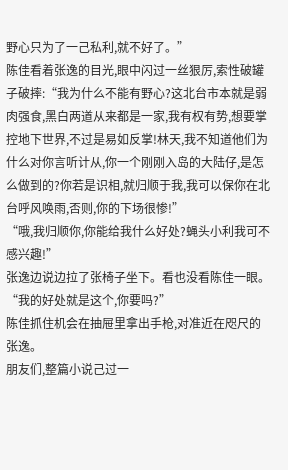野心只为了一己私利,就不好了。”
陈佳看着张逸的目光,眼中闪过一丝狠厉,索性破罐子破摔:“我为什么不能有野心?这北台市本就是弱肉强食,黑白两道从来都是一家,我有权有势,想要掌控地下世界,不过是易如反掌!林天,我不知道他们为什么对你言听计从,你一个刚刚入岛的大陆仔,是怎么做到的?你若是识相,就归顺于我,我可以保你在北台呼风唤雨,否则,你的下场很惨!”
“哦,我归顺你,你能给我什么好处?蝇头小利我可不感兴趣!”
张逸边说边拉了张椅子坐下。看也没看陈佳一眼。
“我的好处就是这个,你要吗?”
陈佳抓住机会在抽屉里拿出手枪,对准近在咫尺的张逸。
朋友们,整篇小说己过一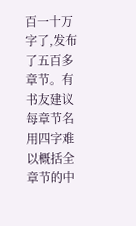百一十万字了,发布了五百多章节。有书友建议每章节名用四字难以概括全章节的中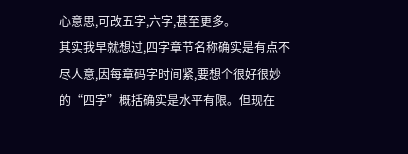心意思,可改五字,六字,甚至更多。
其实我早就想过,四字章节名称确实是有点不尽人意,因每章码字时间紧,要想个很好很妙的“四字”概括确实是水平有限。但现在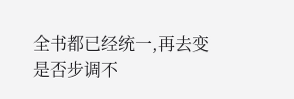全书都已经统一,再去变是否步调不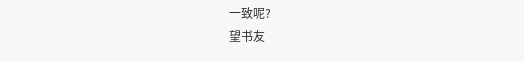一致呢?
望书友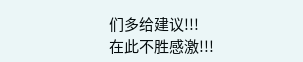们多给建议!!!
在此不胜感激!!!